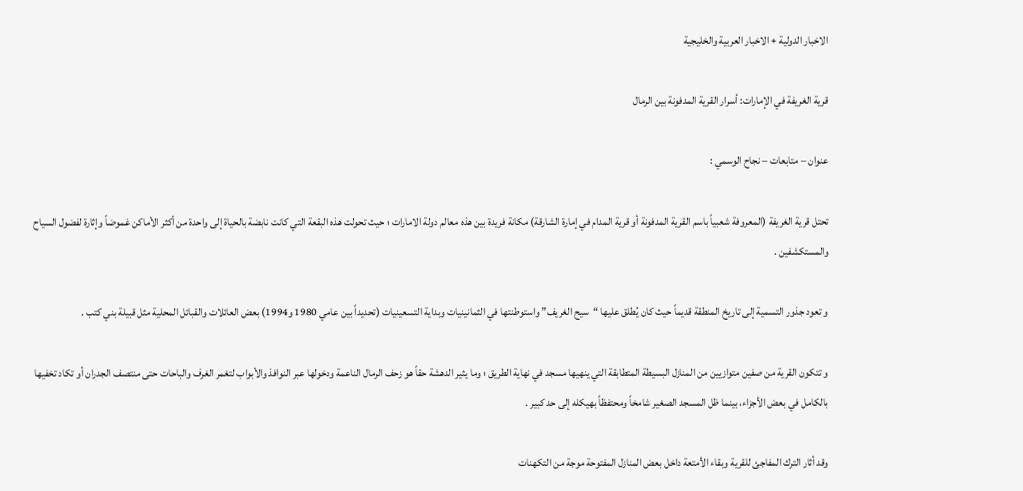الاخبار الدولية + الاخبار العربية والخليجية

قرية الغريفة في الإمارات: أسرار القرية المدفونة بين الرمال

عنوان – متابعات – نجاح الوسمي :

تحتل قرية الغريفة (المعروفة شعبياً باسم القرية المدفونة أو قرية المدام في إمارة الشارقة) مكانة فريدة بين هذه معالم دولة الامارات ؛ حيث تحولت هذه البقعة التي كانت نابضة بالحياة إلى واحدة من أكثر الأماكن غموضاً وإثارة لفضول السياح والمستكشفين .

و تعود جذور التسمية إلى تاريخ المنطقة قديماً حيث كان يُطلق عليها “سيح الغريف” واستوطنتها في الثمانينيات وبداية التسعينيات (تحديداً بين عامي 1980 و1994) بعض العائلات والقبائل المحلية مثل قبيلة بني كتب .

و تتكون القرية من صفين متوازيين من المنازل البسيطة المتطابقة التي ينهيها مسجد في نهاية الطريق ؛ وما يثير الدهشة حقاً هو زحف الرمال الناعمة ودخولها عبر النوافذ والأبواب لتغمر الغرف والباحات حتى منتصف الجدران أو تكاد تخفيها بالكامل في بعض الأجزاء، بينما ظل المسجد الصغير شامخاً ومحتفظاً بهيكله إلى حد كبير .

وقد أثار الترك المفاجئ للقرية وبقاء الأمتعة داخل بعض المنازل المفتوحة موجة من التكهنات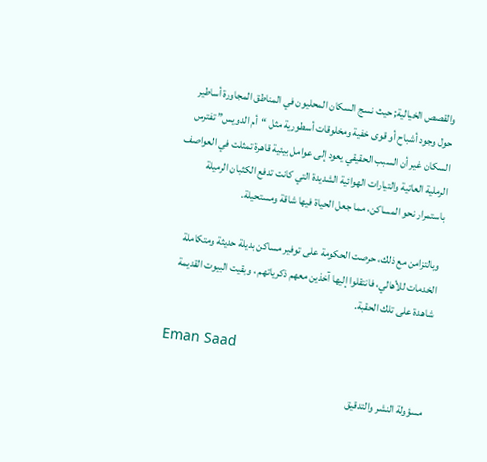والقصص الخيالية; حيث نسج السكان المحليون في المناطق المجاورة أساطير حول وجود أشباح أو قوى خفية ومخلوقات أسطورية مثل “أم الدويس” تفترس السكان غير أن السبب الحقيقي يعود إلى عوامل بيئية قاهرة تمثلت في العواصف الرملية العاتية والتيارات الهوائية الشديدة التي كانت تدفع الكثبان الرميلة باستمرار نحو المساكن، مما جعل الحياة فيها شاقة ومستحيلة.

وبالتزامن مع ذلك، حرصت الحكومة على توفير مساكن بديلة حديثة ومتكاملة الخدمات للأهالي، فانتقلوا إليها آخذين معهم ذكرياتهم ، وبقيت البيوت القديمة شاهدة على تلك الحقبة.

Eman Saad

مسؤولة النشر والتدقيق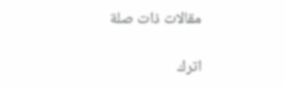مقالات ذات صلة

اترك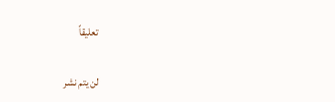تعليقاً

لن يتم نشر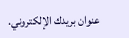عنوان بريدك الإلكتروني.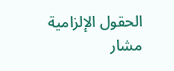الحقول الإلزامية مشار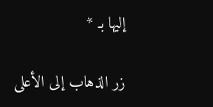إليها بـ *

زر الذهاب إلى الأعلى